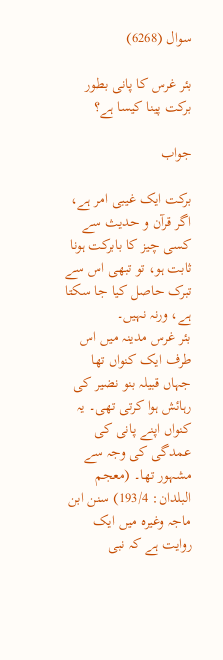سوال (6268)

بئر غرس کا پانی بطور برکت پینا کیسا ہے؟

جواب

برکت ایک غیبی امر ہے، اگر قرآن و حدیث سے کسی چیز کا بابرکت ہونا ثابت ہو، تو تبھی اس سے تبرک حاصل کیا جا سکتا ہے، ورنہ نہیں۔
بئر غرس مدینہ میں اس طرف ایک کنواں تھا جہاں قبیلہ بنو نضیر کی رہائش ہوا کرتی تھی۔ یہ کنواں اپنے پانی کی عمدگی کی وجہ سے مشہور تھا۔ (معجم البلدان: 193/4) سنن ابن ماجہ وغیرہ میں ایک روایت ہے کہ نبی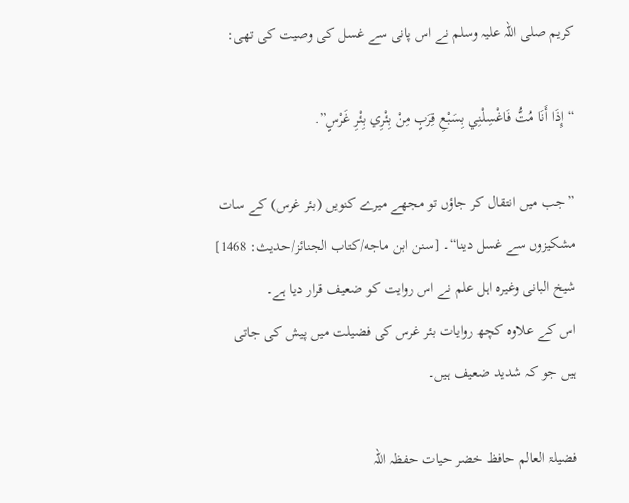کریم صلی اللہ علیہ وسلم نے اس پانی سے غسل کی وصیت کی تھی:

“إِذَا أَنَا مُتُّ فَاغْسِلْنِي بِسَبْعِ قِرَبٍ مِنْ بِئْرِي بِئْرِ غَرْسٍ”.

”جب میں انتقال کر جاؤں تو مجھے میرے کنویں (بئر غرس) کے سات مشکیزوں سے غسل دینا“۔ [سنن ابن ماجه/كتاب الجنائز/حدیث: 1468]
شیخ البانی وغیرہ اہل علم نے اس روایت کو ضعیف قرار دیا ہے۔
اس کے علاوہ کچھ روایات بئر غرس کی فضیلت میں پیش کی جاتی ہیں جو کہ شدید ضعیف ہیں۔

فضیلۃ العالم حافظ خضر حیات حفظہ اللہ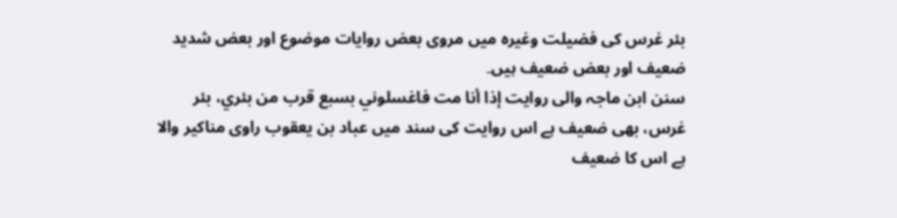بئر غرس کی فضیلت وغیرہ میں مروی بعض روایات موضوع اور بعض شدید ضعيف اور بعض ضعیف ہیں۔
سنن ابن ماجہ والی روایت إذا أنا مت فاغسلوني بسبع قرب من بئري، بئر غرس، بھی ضعیف ہے اس روایت کی سند میں عباد بن یعقوب راوی مناکیر والا ہے اس کا ضعیف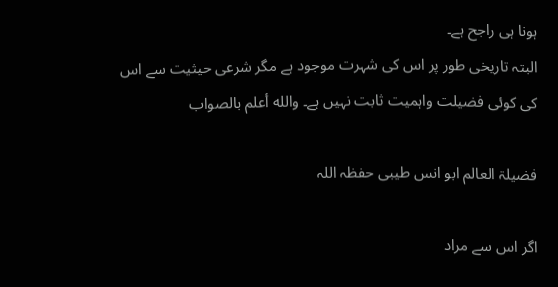ہونا ہی راجح ہے۔
البتہ تاریخی طور پر اس کی شہرت موجود ہے مگر شرعی حیثیت سے اس کی کوئی فضیلت واہمیت ثابت نہیں ہے۔ والله أعلم بالصواب

فضیلۃ العالم ابو انس طیبی حفظہ اللہ

اگر اس سے مراد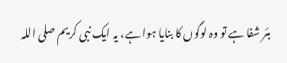بئر شفا ہے تو وہ لوگوں کا بنایا ہوا ہے، یہ ایک نبی کریم صلی اللہ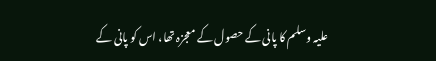علیہ وسلم کا پانی کے حصول کے معجزہ تھا، اس کو پانی کے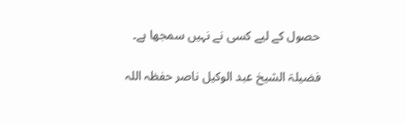حصول کے لیے کسی نے نہیں سمجھا ہے۔

فضیلۃ الشیخ عبد الوکیل ناصر حفظہ اللہ